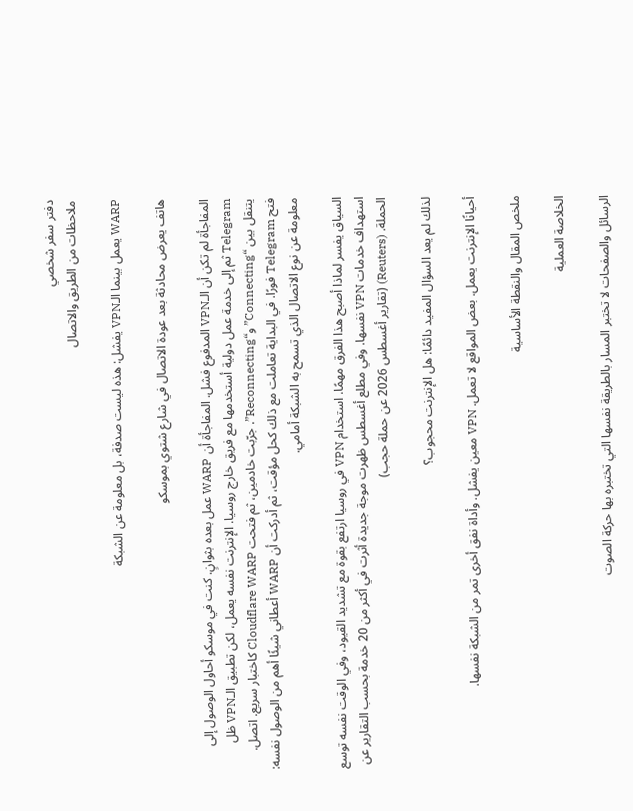دفتر سفر شخصي
ملاحظات من الطريق والاتصال

WARP يعمل بينما الـVPN يفشل: هذه ليست صدفة، بل معلومة عن الشبكة

هاتف يعرض محادثة بعد عودة الاتصال في شارع شتوي بموسكو

المفاجأة لم تكن أن الـVPN المدفوع فشل. المفاجأة أن WARP عمل بعده بثوانٍ. كنت في موسكو أحاول الوصول إلى Telegram ثم إلى خدمة عمل دولية أستخدمها مع فريق خارج روسيا. الإنترنت نفسه يعمل، لكن تطبيق الـVPN ظل يتنقل بين “Connecting” و“Reconnecting”. جرّبت خادمين، ثم فتحت Cloudflare WARP كاختبار سريع. اتصل. فتح Telegram فورًا. في البداية تعاملت مع ذلك كحل مؤقت، ثم أدركت أن WARP أعطاني شيئًا أهم من الوصول نفسه: معلومة عن نوع الاتصال الذي تسمح به الشبكة أمامي.

السياق يفسر لماذا أصبح هذا الفرق مهمًا. استخدام VPN في روسيا ارتفع بقوة مع تشديد القيود، وفي الوقت نفسه توسع استهداف خدمات VPN نفسها. وفي مطلع أغسطس ظهرت موجة جديدة أثرت في أكثر من 20 خدمة بحسب التقارير عن الحملة. (Reuters) (تقارير أغسطس 2026 عن حملة حجب)

لذلك لم يعد السؤال المفيد دائمًا: هل الإنترنت محجوب؟

أحيانًا الإنترنت يعمل. بعض المواقع لا تعمل. VPN معين يفشل. وأداة نفق أخرى تمر من الشبكة نفسها.

ملخص المقال والنقطة الأساسية

الخلاصة العملية

الرسائل والصفحات لا تختبر المسار بالطريقة نفسها التي تختبره بها حركة الصوت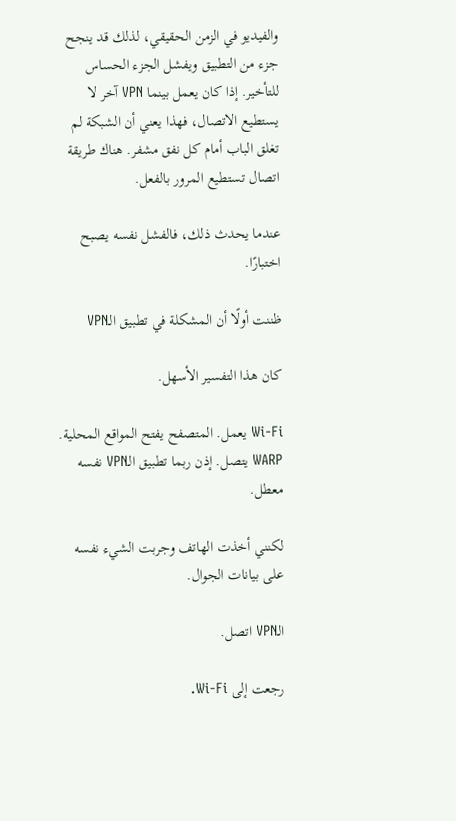والفيديو في الزمن الحقيقي، لذلك قد ينجح جزء من التطبيق ويفشل الجزء الحساس للتأخير. إذا كان يعمل بينما VPN آخر لا يستطيع الاتصال، فهذا يعني أن الشبكة لم تغلق الباب أمام كل نفق مشفر. هناك طريقة اتصال تستطيع المرور بالفعل.

عندما يحدث ذلك، فالفشل نفسه يصبح اختبارًا.

ظننت أولًا أن المشكلة في تطبيق الـVPN

كان هذا التفسير الأسهل.

Wi-Fi يعمل. المتصفح يفتح المواقع المحلية. WARP يتصل. إذن ربما تطبيق الـVPN نفسه معطل.

لكنني أخذت الهاتف وجربت الشيء نفسه على بيانات الجوال.

الـVPN اتصل.

رجعت إلى Wi-Fi.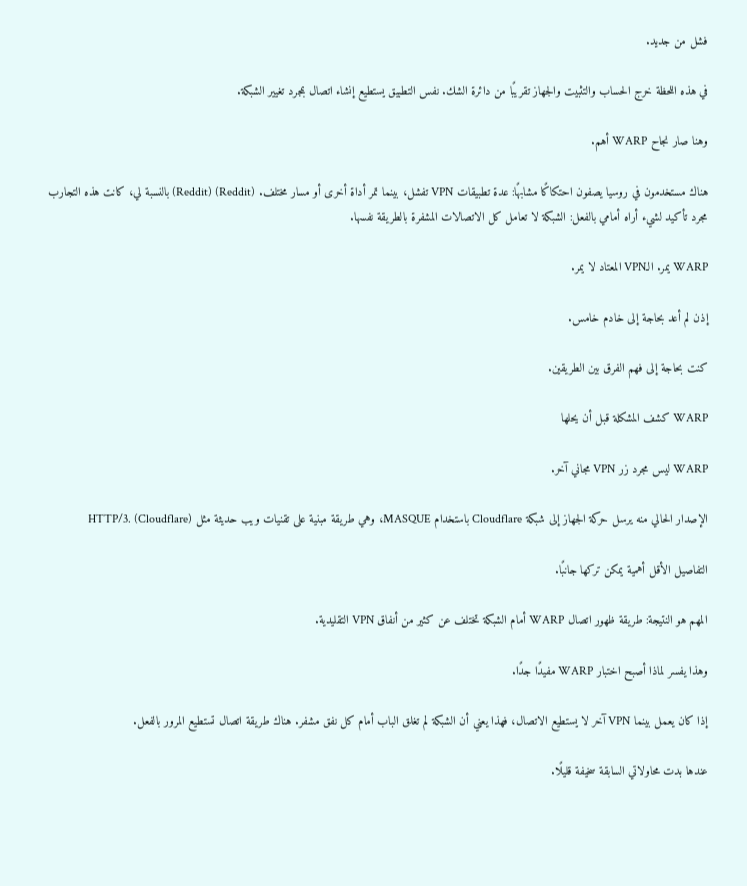فشل من جديد.

في هذه اللحظة خرج الحساب والتثبيت والجهاز تقريبًا من دائرة الشك. نفس التطبيق يستطيع إنشاء اتصال بمجرد تغيير الشبكة.

وهنا صار نجاح WARP أهم.

هناك مستخدمون في روسيا يصفون احتكاكًا مشابهًا: عدة تطبيقات VPN تفشل، بينما تمر أداة أخرى أو مسار مختلف. (Reddit) (Reddit) بالنسبة لي، كانت هذه التجارب مجرد تأكيد لشيء أراه أمامي بالفعل: الشبكة لا تعامل كل الاتصالات المشفرة بالطريقة نفسها.

WARP يمر. الـVPN المعتاد لا يمر.

إذن لم أعد بحاجة إلى خادم خامس.

كنت بحاجة إلى فهم الفرق بين الطريقين.

WARP كشف المشكلة قبل أن يحلها

WARP ليس مجرد زر VPN مجاني آخر.

الإصدار الحالي منه يرسل حركة الجهاز إلى شبكة Cloudflare باستخدام MASQUE، وهي طريقة مبنية على تقنيات ويب حديثة مثل HTTP/3. (Cloudflare)

التفاصيل الأقل أهمية يمكن تركها جانبًا.

المهم هو النتيجة: طريقة ظهور اتصال WARP أمام الشبكة تختلف عن كثير من أنفاق VPN التقليدية.

وهذا يفسر لماذا أصبح اختبار WARP مفيدًا جدًا.

إذا كان يعمل بينما VPN آخر لا يستطيع الاتصال، فهذا يعني أن الشبكة لم تغلق الباب أمام كل نفق مشفر. هناك طريقة اتصال تستطيع المرور بالفعل.

عندها بدت محاولاتي السابقة سخيفة قليلًا.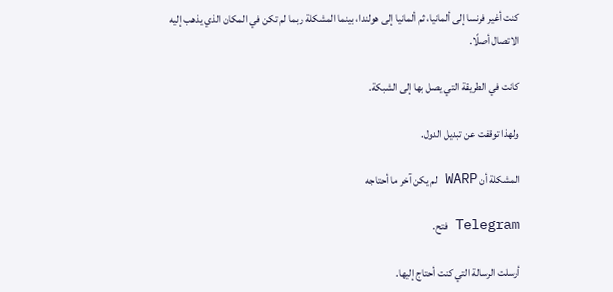كنت أغير فرنسا إلى ألمانيا، ثم ألمانيا إلى هولندا، بينما المشكلة ربما لم تكن في المكان الذي يذهب إليه الاتصال أصلًا.

كانت في الطريقة التي يصل بها إلى الشبكة.

ولهذا توقفت عن تبديل الدول.

المشكلة أن WARP لم يكن آخر ما أحتاجه

Telegram فتح.

أرسلت الرسالة التي كنت أحتاج إليها.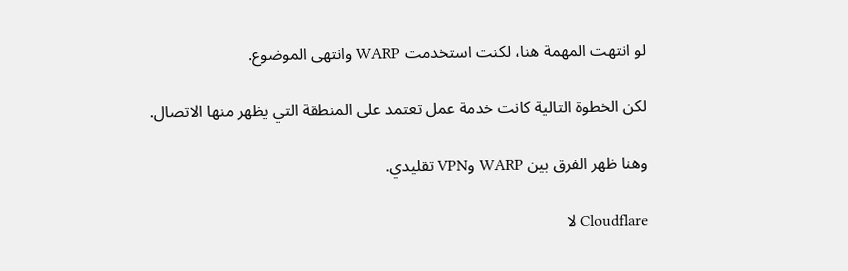لو انتهت المهمة هنا، لكنت استخدمت WARP وانتهى الموضوع.

لكن الخطوة التالية كانت خدمة عمل تعتمد على المنطقة التي يظهر منها الاتصال.

وهنا ظهر الفرق بين WARP وVPN تقليدي.

Cloudflare لا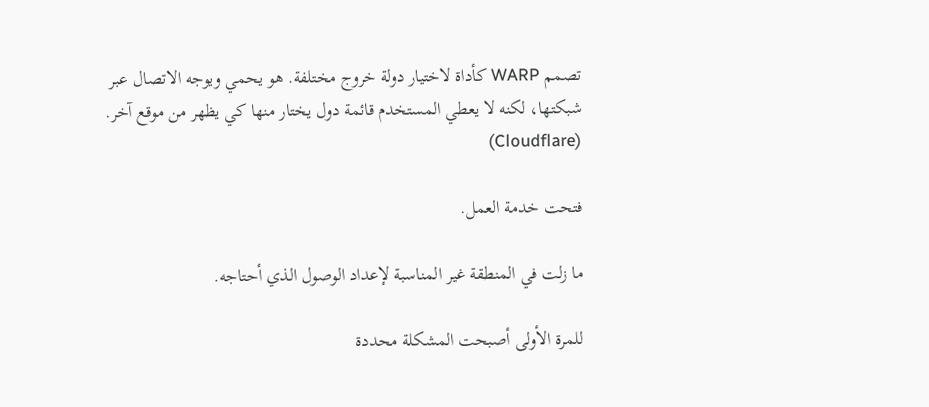تصمم WARP كأداة لاختيار دولة خروج مختلفة. هو يحمي ويوجه الاتصال عبر شبكتها، لكنه لا يعطي المستخدم قائمة دول يختار منها كي يظهر من موقع آخر. (Cloudflare)

فتحت خدمة العمل.

ما زلت في المنطقة غير المناسبة لإعداد الوصول الذي أحتاجه.

للمرة الأولى أصبحت المشكلة محددة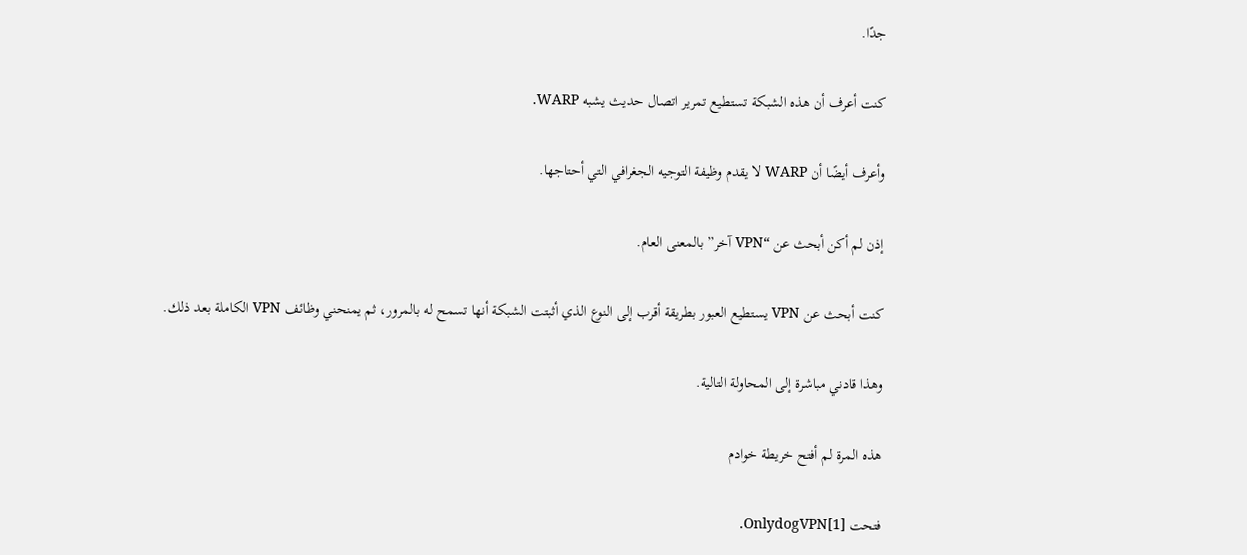جدًا.

كنت أعرف أن هذه الشبكة تستطيع تمرير اتصال حديث يشبه WARP.

وأعرف أيضًا أن WARP لا يقدم وظيفة التوجيه الجغرافي التي أحتاجها.

إذن لم أكن أبحث عن “VPN آخر” بالمعنى العام.

كنت أبحث عن VPN يستطيع العبور بطريقة أقرب إلى النوع الذي أثبتت الشبكة أنها تسمح له بالمرور، ثم يمنحني وظائف VPN الكاملة بعد ذلك.

وهذا قادني مباشرة إلى المحاولة التالية.

هذه المرة لم أفتح خريطة خوادم

فتحت OnlydogVPN[1].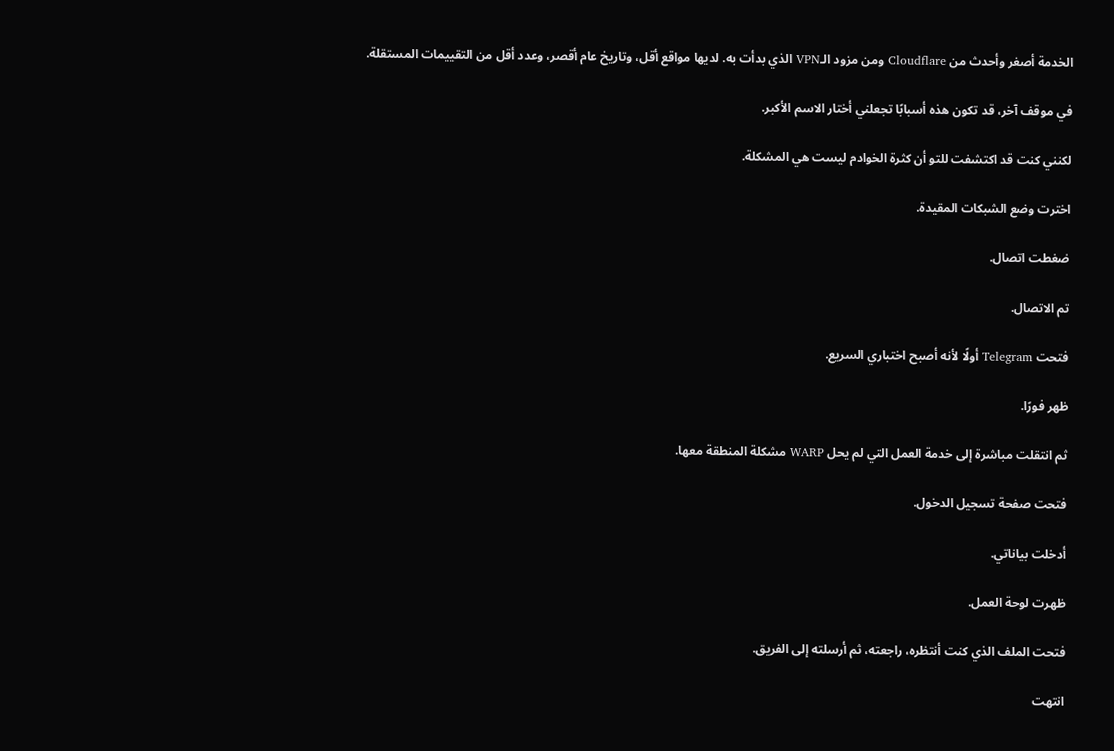الخدمة أصغر وأحدث من Cloudflare ومن مزود الـVPN الذي بدأت به. لديها مواقع أقل، وتاريخ عام أقصر، وعدد أقل من التقييمات المستقلة.

في موقف آخر، قد تكون هذه أسبابًا تجعلني أختار الاسم الأكبر.

لكنني كنت قد اكتشفت للتو أن كثرة الخوادم ليست هي المشكلة.

اخترت وضع الشبكات المقيدة.

ضغطت اتصال.

تم الاتصال.

فتحت Telegram أولًا لأنه أصبح اختباري السريع.

ظهر فورًا.

ثم انتقلت مباشرة إلى خدمة العمل التي لم يحل WARP مشكلة المنطقة معها.

فتحت صفحة تسجيل الدخول.

أدخلت بياناتي.

ظهرت لوحة العمل.

فتحت الملف الذي كنت أنتظره، راجعته، ثم أرسلته إلى الفريق.

انتهت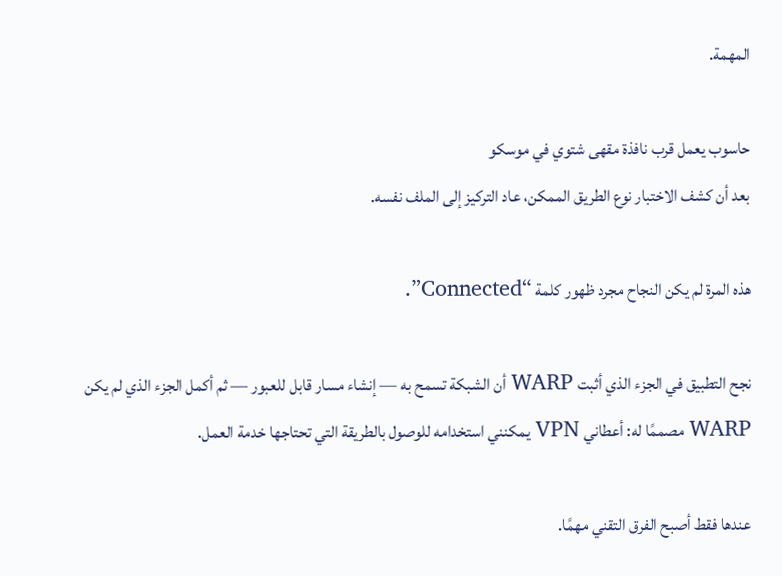المهمة.

حاسوب يعمل قرب نافذة مقهى شتوي في موسكو
بعد أن كشف الاختبار نوع الطريق الممكن، عاد التركيز إلى الملف نفسه.

هذه المرة لم يكن النجاح مجرد ظهور كلمة “Connected”.

نجح التطبيق في الجزء الذي أثبت WARP أن الشبكة تسمح به — إنشاء مسار قابل للعبور — ثم أكمل الجزء الذي لم يكن WARP مصممًا له: أعطاني VPN يمكنني استخدامه للوصول بالطريقة التي تحتاجها خدمة العمل.

عندها فقط أصبح الفرق التقني مهمًا.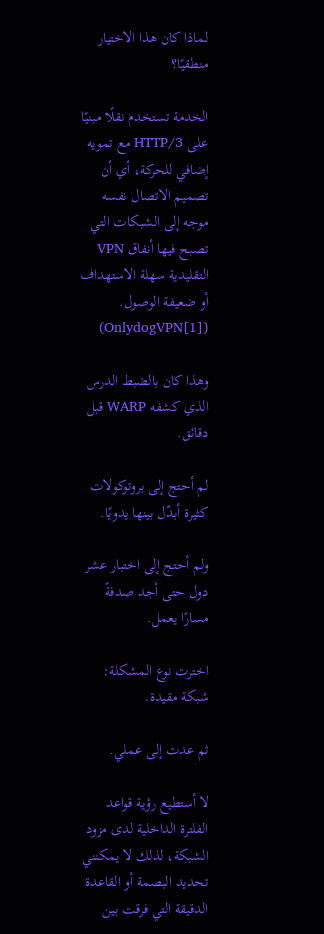لماذا كان هذا الاختيار منطقيًا؟

الخدمة تستخدم نقلًا مبنيًا على HTTP/3 مع تمويه إضافي للحركة، أي أن تصميم الاتصال نفسه موجه إلى الشبكات التي تصبح فيها أنفاق VPN التقليدية سهلة الاستهداف أو ضعيفة الوصول. (OnlydogVPN[1])

وهذا كان بالضبط الدرس الذي كشفه WARP قبل دقائق.

لم أحتج إلى بروتوكولات كثيرة أبدّل بينها يدويًا.

ولم أحتج إلى اختبار عشر دول حتى أجد صدفةً مسارًا يعمل.

اخترت نوع المشكلة: شبكة مقيدة.

ثم عدت إلى عملي.

لا أستطيع رؤية قواعد الفلترة الداخلية لدى مزود الشبكة، لذلك لا يمكنني تحديد البصمة أو القاعدة الدقيقة التي فرقت بين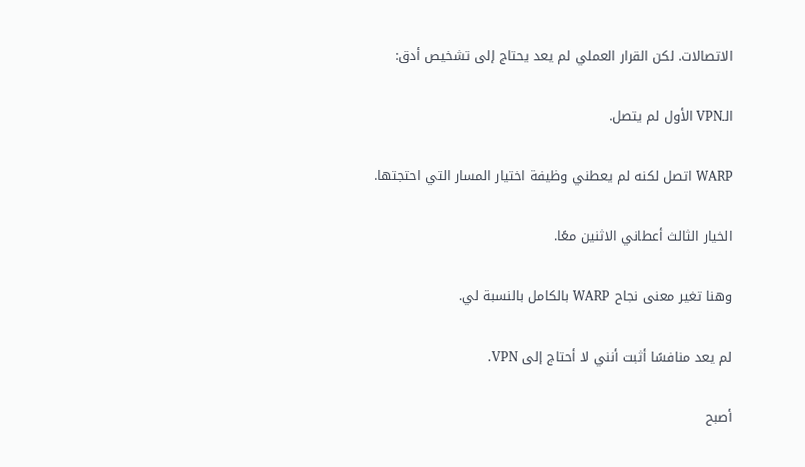الاتصالات. لكن القرار العملي لم يعد يحتاج إلى تشخيص أدق:

الـVPN الأول لم يتصل.

WARP اتصل لكنه لم يعطني وظيفة اختيار المسار التي احتجتها.

الخيار الثالث أعطاني الاثنين معًا.

وهنا تغير معنى نجاح WARP بالكامل بالنسبة لي.

لم يعد منافسًا أثبت أنني لا أحتاج إلى VPN.

أصبح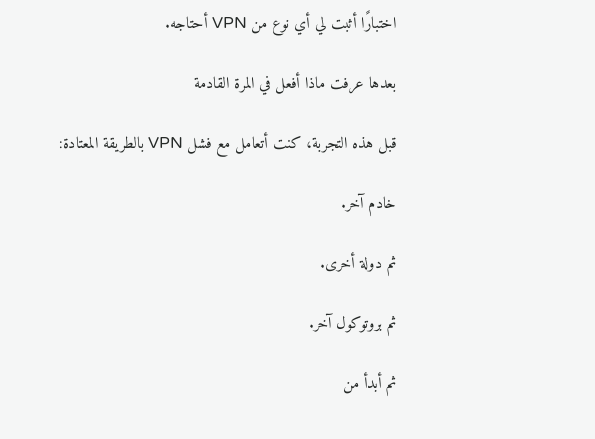اختبارًا أثبت لي أي نوع من VPN أحتاجه.

بعدها عرفت ماذا أفعل في المرة القادمة

قبل هذه التجربة، كنت أتعامل مع فشل VPN بالطريقة المعتادة:

خادم آخر.

ثم دولة أخرى.

ثم بروتوكول آخر.

ثم أبدأ من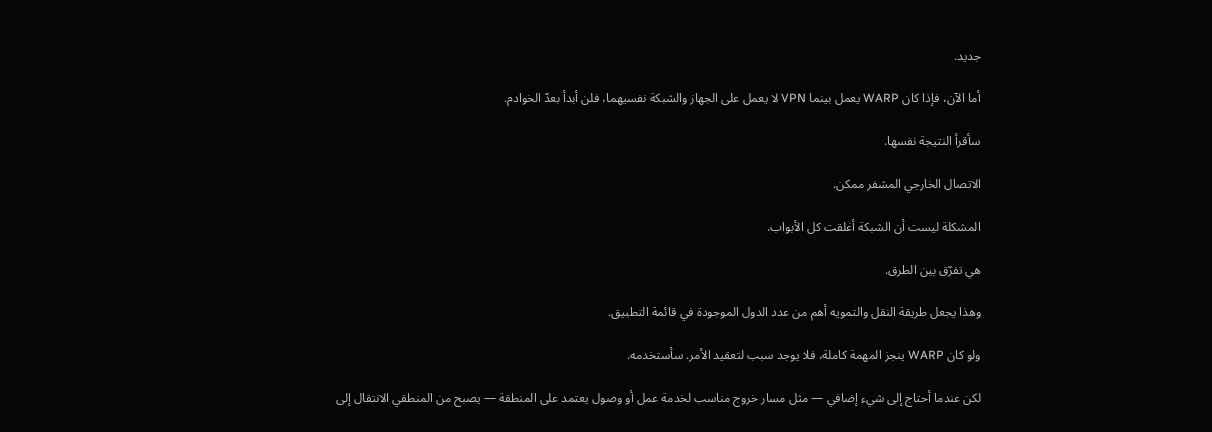جديد.

أما الآن، فإذا كان WARP يعمل بينما VPN لا يعمل على الجهاز والشبكة نفسيهما، فلن أبدأ بعدّ الخوادم.

سأقرأ النتيجة نفسها.

الاتصال الخارجي المشفر ممكن.

المشكلة ليست أن الشبكة أغلقت كل الأبواب.

هي تفرّق بين الطرق.

وهذا يجعل طريقة النقل والتمويه أهم من عدد الدول الموجودة في قائمة التطبيق.

ولو كان WARP ينجز المهمة كاملة، فلا يوجد سبب لتعقيد الأمر. سأستخدمه.

لكن عندما أحتاج إلى شيء إضافي — مثل مسار خروج مناسب لخدمة عمل أو وصول يعتمد على المنطقة — يصبح من المنطقي الانتقال إلى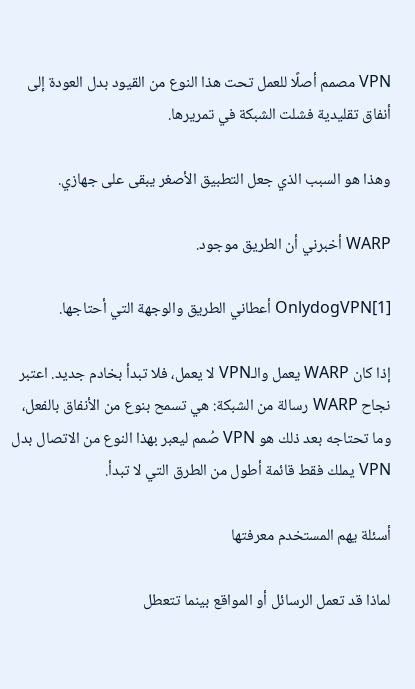VPN مصمم أصلًا للعمل تحت هذا النوع من القيود بدل العودة إلى أنفاق تقليدية فشلت الشبكة في تمريرها.

وهذا هو السبب الذي جعل التطبيق الأصغر يبقى على جهازي.

WARP أخبرني أن الطريق موجود.

OnlydogVPN[1] أعطاني الطريق والوجهة التي أحتاجها.

إذا كان WARP يعمل والـVPN لا يعمل، فلا تبدأ بخادم جديد. اعتبر نجاح WARP رسالة من الشبكة: هي تسمح بنوع من الأنفاق بالفعل، وما تحتاجه بعد ذلك هو VPN صُمم ليعبر بهذا النوع من الاتصال بدل VPN يملك فقط قائمة أطول من الطرق التي لا تبدأ.

أسئلة يهم المستخدم معرفتها

لماذا قد تعمل الرسائل أو المواقع بينما تتعطل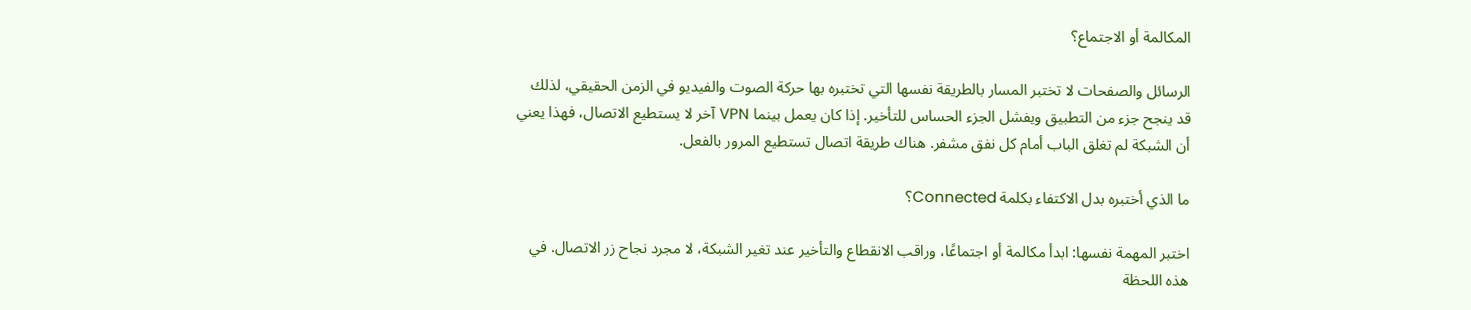المكالمة أو الاجتماع؟

الرسائل والصفحات لا تختبر المسار بالطريقة نفسها التي تختبره بها حركة الصوت والفيديو في الزمن الحقيقي، لذلك قد ينجح جزء من التطبيق ويفشل الجزء الحساس للتأخير. إذا كان يعمل بينما VPN آخر لا يستطيع الاتصال، فهذا يعني أن الشبكة لم تغلق الباب أمام كل نفق مشفر. هناك طريقة اتصال تستطيع المرور بالفعل.

ما الذي أختبره بدل الاكتفاء بكلمة Connected؟

اختبر المهمة نفسها: ابدأ مكالمة أو اجتماعًا، وراقب الانقطاع والتأخير عند تغير الشبكة، لا مجرد نجاح زر الاتصال. في هذه اللحظة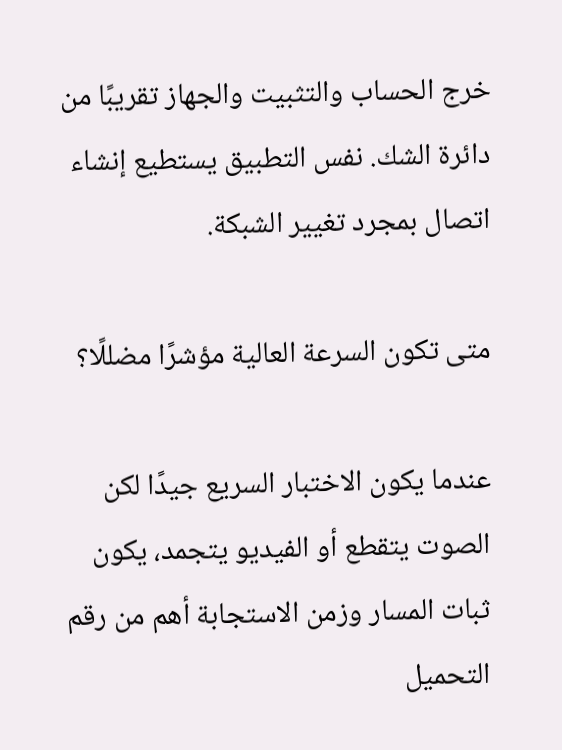خرج الحساب والتثبيت والجهاز تقريبًا من دائرة الشك. نفس التطبيق يستطيع إنشاء اتصال بمجرد تغيير الشبكة.

متى تكون السرعة العالية مؤشرًا مضللًا؟

عندما يكون الاختبار السريع جيدًا لكن الصوت يتقطع أو الفيديو يتجمد، يكون ثبات المسار وزمن الاستجابة أهم من رقم التحميل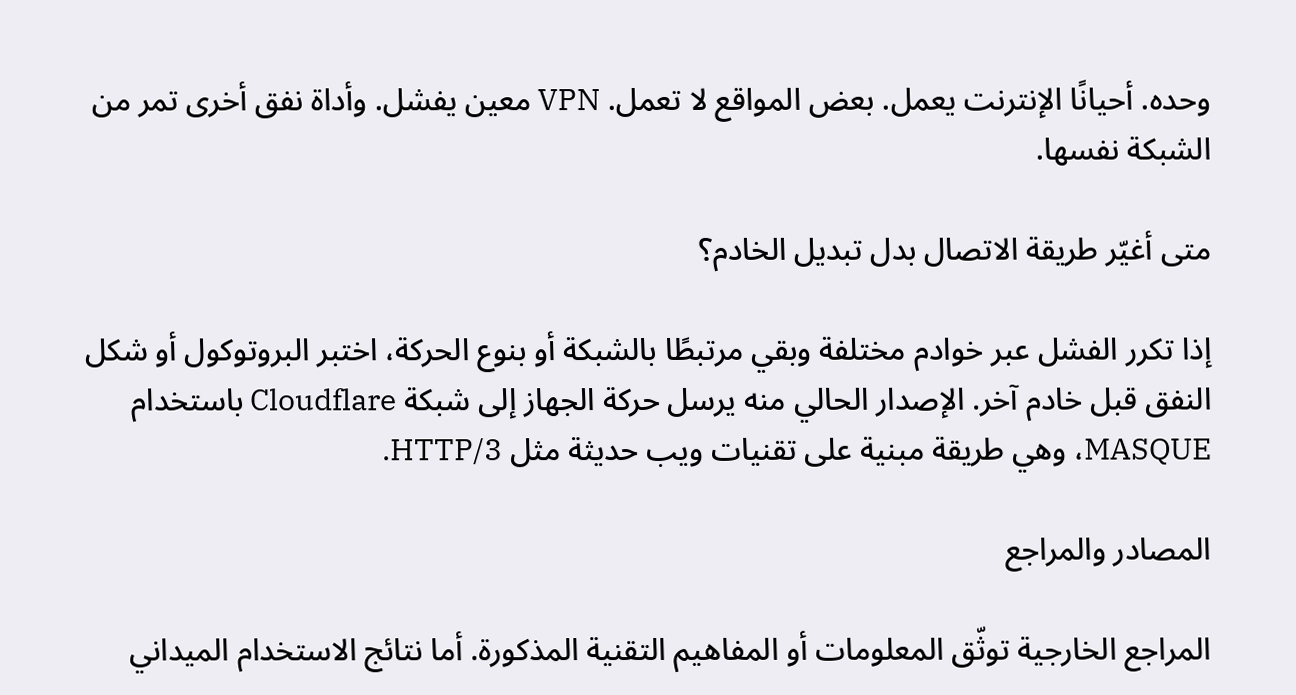وحده. أحيانًا الإنترنت يعمل. بعض المواقع لا تعمل. VPN معين يفشل. وأداة نفق أخرى تمر من الشبكة نفسها.

متى أغيّر طريقة الاتصال بدل تبديل الخادم؟

إذا تكرر الفشل عبر خوادم مختلفة وبقي مرتبطًا بالشبكة أو بنوع الحركة، اختبر البروتوكول أو شكل النفق قبل خادم آخر. الإصدار الحالي منه يرسل حركة الجهاز إلى شبكة Cloudflare باستخدام MASQUE، وهي طريقة مبنية على تقنيات ويب حديثة مثل HTTP/3.

المصادر والمراجع

المراجع الخارجية توثّق المعلومات أو المفاهيم التقنية المذكورة. أما نتائج الاستخدام الميداني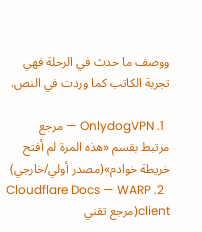ووصف ما حدث في الرحلة فهي تجربة الكاتب كما وردت في النص.

  1. OnlydogVPN — مرجع مرتبط بقسم «هذه المرة لم أفتح خريطة خوادم»(مصدر أولي/خارجي)
  2. Cloudflare Docs — WARP client(مرجع تقني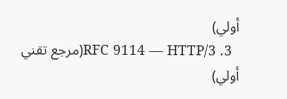أولي)
  3. RFC 9114 — HTTP/3(مرجع تقني أولي)